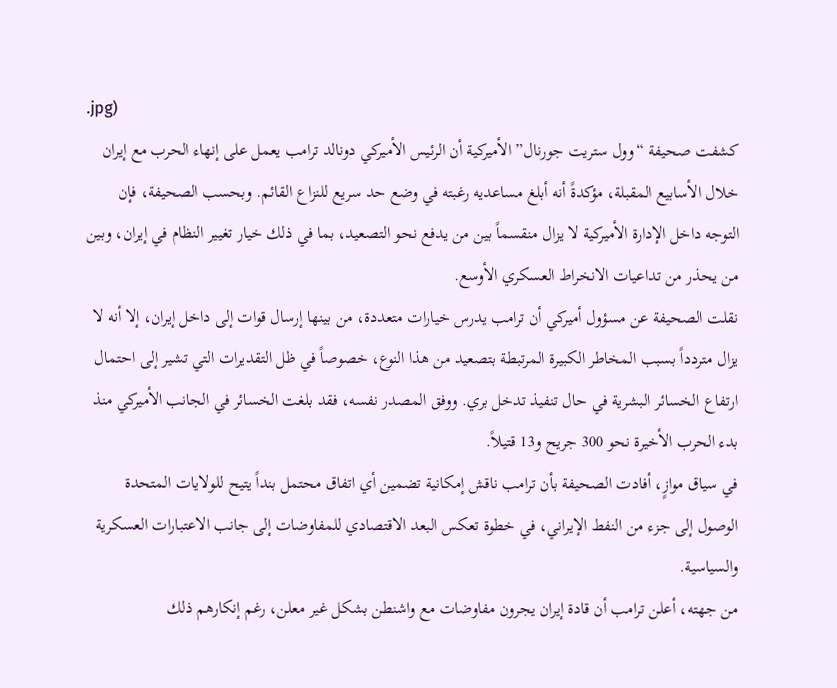.jpg)
كشفت صحيفة “وول ستريت جورنال” الأميركية أن الرئيس الأميركي دونالد ترامب يعمل على إنهاء الحرب مع إيران خلال الأسابيع المقبلة، مؤكدةً أنه أبلغ مساعديه رغبته في وضع حد سريع للنزاع القائم. وبحسب الصحيفة، فإن التوجه داخل الإدارة الأميركية لا يزال منقسماً بين من يدفع نحو التصعيد، بما في ذلك خيار تغيير النظام في إيران، وبين من يحذر من تداعيات الانخراط العسكري الأوسع.
نقلت الصحيفة عن مسؤول أميركي أن ترامب يدرس خيارات متعددة، من بينها إرسال قوات إلى داخل إيران، إلا أنه لا يزال متردداً بسبب المخاطر الكبيرة المرتبطة بتصعيد من هذا النوع، خصوصاً في ظل التقديرات التي تشير إلى احتمال ارتفاع الخسائر البشرية في حال تنفيذ تدخل بري. ووفق المصدر نفسه، فقد بلغت الخسائر في الجانب الأميركي منذ بدء الحرب الأخيرة نحو 300 جريح و13 قتيلاً.
في سياق موازٍ، أفادت الصحيفة بأن ترامب ناقش إمكانية تضمين أي اتفاق محتمل بنداً يتيح للولايات المتحدة الوصول إلى جزء من النفط الإيراني، في خطوة تعكس البعد الاقتصادي للمفاوضات إلى جانب الاعتبارات العسكرية والسياسية.
من جهته، أعلن ترامب أن قادة إيران يجرون مفاوضات مع واشنطن بشكل غير معلن، رغم إنكارهم ذلك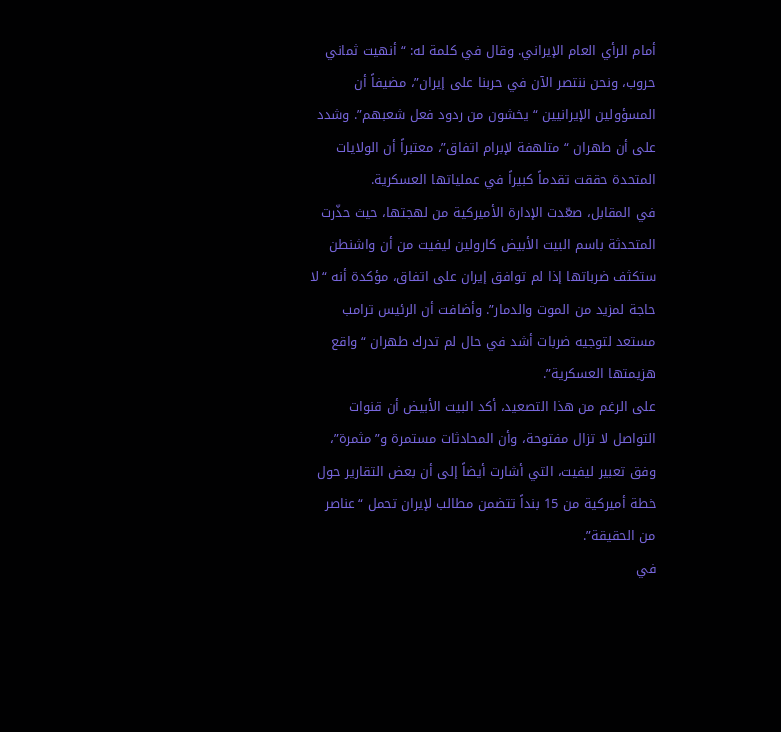أمام الرأي العام الإيراني. وقال في كلمة له: “أنهيت ثماني حروب، ونحن ننتصر الآن في حربنا على إيران”، مضيفاً أن المسؤولين الإيرانيين “يخشون من ردود فعل شعبهم”. وشدد على أن طهران “متلهفة لإبرام اتفاق”، معتبراً أن الولايات المتحدة حققت تقدماً كبيراً في عملياتها العسكرية.
في المقابل، صعّدت الإدارة الأميركية من لهجتها، حيث حذّرت المتحدثة باسم البيت الأبيض كارولين ليفيت من أن واشنطن ستكثف ضرباتها إذا لم توافق إيران على اتفاق، مؤكدة أنه “لا حاجة لمزيد من الموت والدمار”. وأضافت أن الرئيس ترامب مستعد لتوجيه ضربات أشد في حال لم تدرك طهران “واقع هزيمتها العسكرية”.
على الرغم من هذا التصعيد، أكد البيت الأبيض أن قنوات التواصل لا تزال مفتوحة، وأن المحادثات مستمرة و”مثمرة”، وفق تعبير ليفيت، التي أشارت أيضاً إلى أن بعض التقارير حول خطة أميركية من 15 بنداً تتضمن مطالب لإيران تحمل “عناصر من الحقيقة”.
في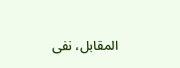المقابل، نفى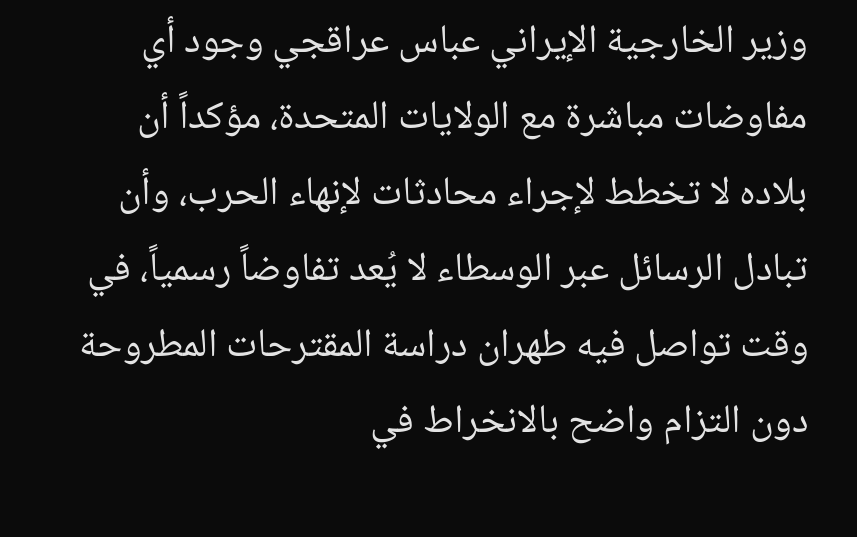وزير الخارجية الإيراني عباس عراقجي وجود أي مفاوضات مباشرة مع الولايات المتحدة، مؤكداً أن بلاده لا تخطط لإجراء محادثات لإنهاء الحرب، وأن تبادل الرسائل عبر الوسطاء لا يُعد تفاوضاً رسمياً، في وقت تواصل فيه طهران دراسة المقترحات المطروحة دون التزام واضح بالانخراط في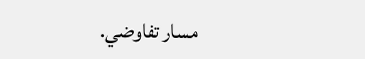مسار تفاوضي.